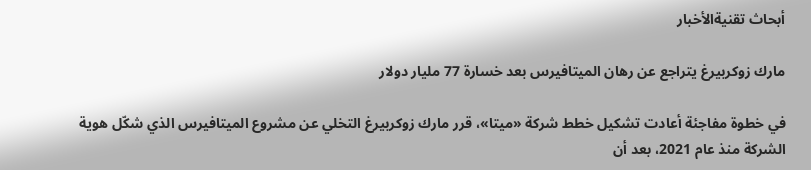أبحاث تقنيةالأخبار

مارك زوكربيرغ يتراجع عن رهان الميتافيرس بعد خسارة 77 مليار دولار

في خطوة مفاجئة أعادت تشكيل خطط شركة «ميتا»، قرر مارك زوكربيرغ التخلي عن مشروع الميتافيرس الذي شكّل هوية الشركة منذ عام 2021، بعد أن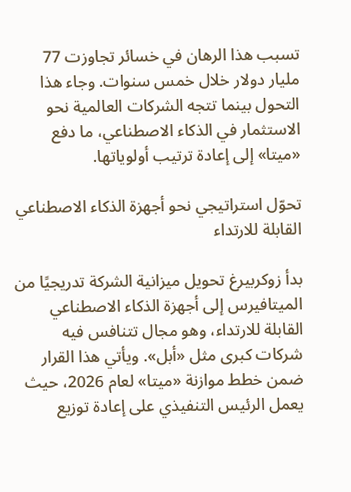تسبب هذا الرهان في خسائر تجاوزت 77 مليار دولار خلال خمس سنوات. وجاء هذا التحول بينما تتجه الشركات العالمية نحو الاستثمار في الذكاء الاصطناعي، ما دفع «ميتا» إلى إعادة ترتيب أولوياتها.

تحوّل استراتيجي نحو أجهزة الذكاء الاصطناعي القابلة للارتداء

بدأ زوكربيرغ تحويل ميزانية الشركة تدريجيًا من الميتافيرس إلى أجهزة الذكاء الاصطناعي القابلة للارتداء، وهو مجال تتنافس فيه شركات كبرى مثل «أبل». ويأتي هذا القرار ضمن خطط موازنة «ميتا» لعام 2026، حيث يعمل الرئيس التنفيذي على إعادة توزيع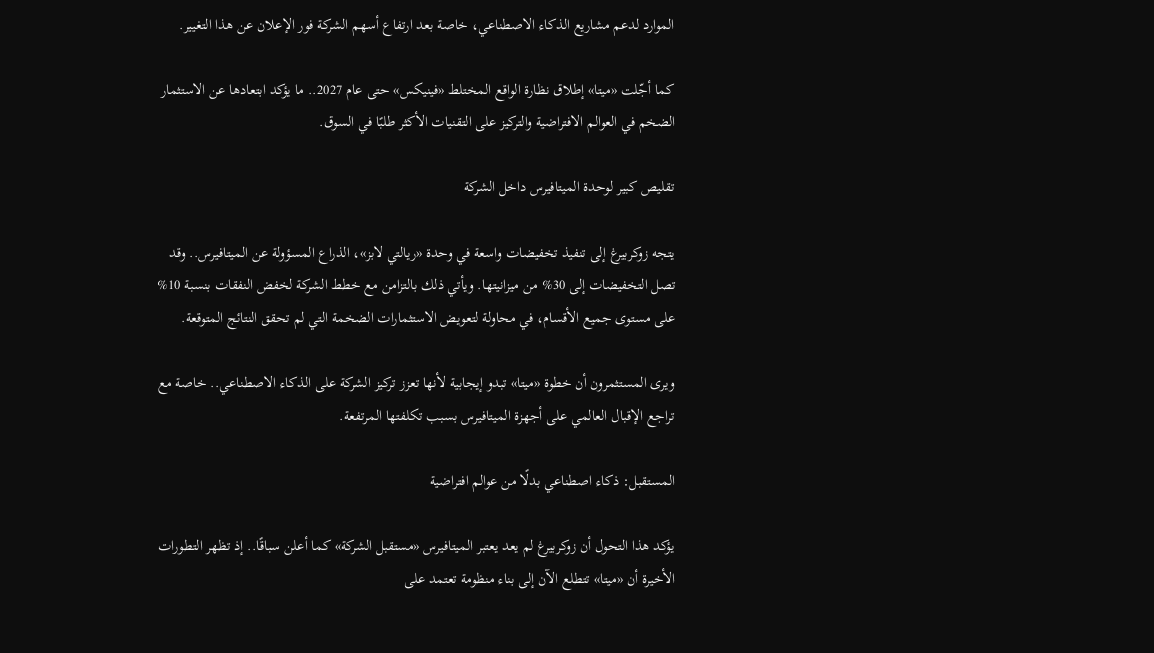الموارد لدعم مشاريع الذكاء الاصطناعي، خاصة بعد ارتفاع أسهم الشركة فور الإعلان عن هذا التغيير.

كما أجّلت «ميتا» إطلاق نظارة الواقع المختلط «فينيكس» حتى عام 2027.. ما يؤكد ابتعادها عن الاستثمار الضخم في العوالم الافتراضية والتركيز على التقنيات الأكثر طلبًا في السوق.

تقليص كبير لوحدة الميتافيرس داخل الشركة

يتجه زوكربيرغ إلى تنفيذ تخفيضات واسعة في وحدة «ريالتي لابز»، الذراع المسؤولة عن الميتافيرس.. وقد تصل التخفيضات إلى 30% من ميزانيتها. ويأتي ذلك بالتزامن مع خطط الشركة لخفض النفقات بنسبة 10% على مستوى جميع الأقسام، في محاولة لتعويض الاستثمارات الضخمة التي لم تحقق النتائج المتوقعة.

ويرى المستثمرون أن خطوة «ميتا» تبدو إيجابية لأنها تعزز تركيز الشركة على الذكاء الاصطناعي.. خاصة مع تراجع الإقبال العالمي على أجهزة الميتافيرس بسبب تكلفتها المرتفعة.

المستقبل: ذكاء اصطناعي بدلًا من عوالم افتراضية

يؤكد هذا التحول أن زوكربيرغ لم يعد يعتبر الميتافيرس «مستقبل الشركة» كما أعلن سباقًا.. إذ تظهر التطورات الأخيرة أن «ميتا» تتطلع الآن إلى بناء منظومة تعتمد على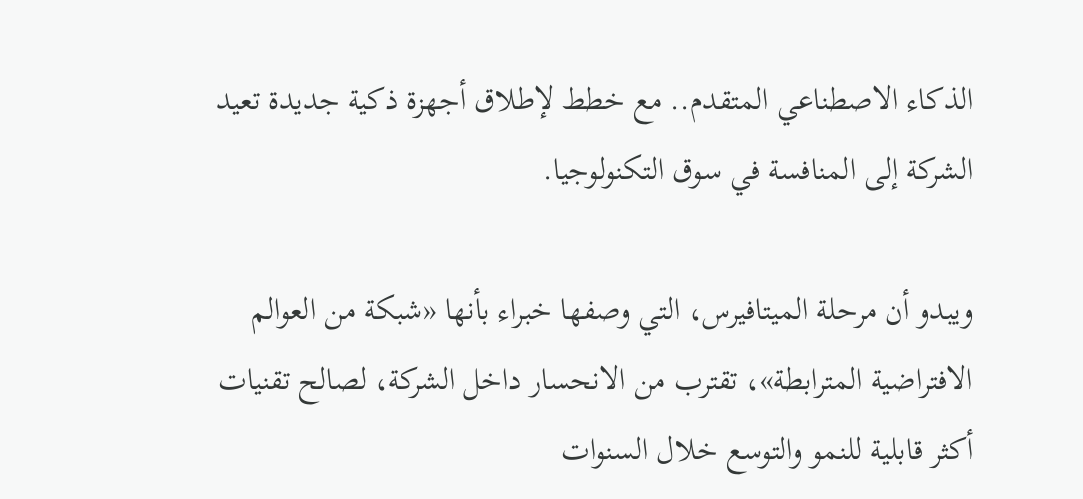الذكاء الاصطناعي المتقدم.. مع خطط لإطلاق أجهزة ذكية جديدة تعيد الشركة إلى المنافسة في سوق التكنولوجيا.

ويبدو أن مرحلة الميتافيرس، التي وصفها خبراء بأنها «شبكة من العوالم الافتراضية المترابطة»، تقترب من الانحسار داخل الشركة، لصالح تقنيات أكثر قابلية للنمو والتوسع خلال السنوات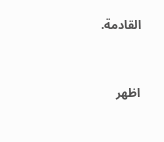القادمة.



اظهر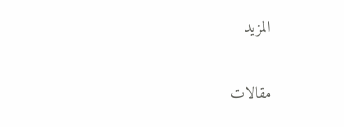المزيد

مقالات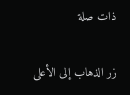ذات صلة

زر الذهاب إلى الأعلى